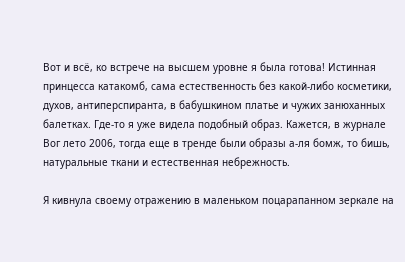Вот и всё, ко встрече на высшем уровне я была готова! Истинная принцесса катакомб, сама естественность без какой-либо косметики, духов, антиперспиранта, в бабушкином платье и чужих занюханных балетках. Где-то я уже видела подобный образ. Кажется, в журнале Вог лето 2006, тогда еще в тренде были образы а-ля бомж, то бишь, натуральные ткани и естественная небрежность.

Я кивнула своему отражению в маленьком поцарапанном зеркале на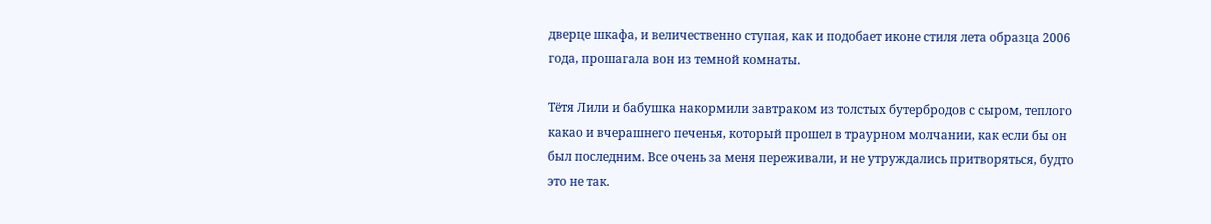дверце шкафа, и величественно ступая, как и подобает иконе стиля лета образца 2006 года, прошагала вон из темной комнаты.

Тётя Лили и бабушка накормили завтраком из толстых бутербродов с сыром, теплого какао и вчерашнего печенья, который прошел в траурном молчании, как если бы он был последним. Все очень за меня переживали, и не утруждались притворяться, будто это не так.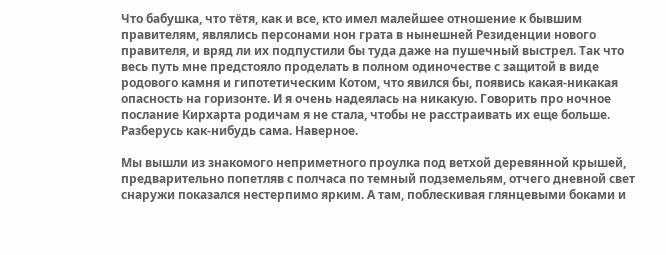Что бабушка, что тётя, как и все, кто имел малейшее отношение к бывшим правителям, являлись персонами нон грата в нынешней Резиденции нового правителя, и вряд ли их подпустили бы туда даже на пушечный выстрел. Так что весь путь мне предстояло проделать в полном одиночестве с защитой в виде родового камня и гипотетическим Котом, что явился бы, появись какая-никакая опасность на горизонте. И я очень надеялась на никакую. Говорить про ночное послание Кирхарта родичам я не стала, чтобы не расстраивать их еще больше. Разберусь как-нибудь сама. Наверное.

Мы вышли из знакомого неприметного проулка под ветхой деревянной крышей, предварительно попетляв с полчаса по темный подземельям, отчего дневной свет снаружи показался нестерпимо ярким. А там, поблескивая глянцевыми боками и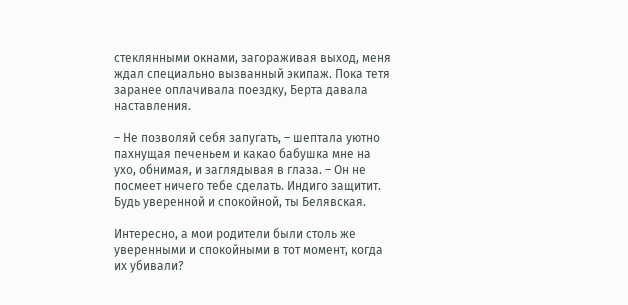стеклянными окнами, загораживая выход, меня ждал специально вызванный экипаж. Пока тетя заранее оплачивала поездку, Берта давала наставления.

– Не позволяй себя запугать, – шептала уютно пахнущая печеньем и какао бабушка мне на ухо, обнимая, и заглядывая в глаза. – Он не посмеет ничего тебе сделать. Индиго защитит. Будь уверенной и спокойной, ты Белявская.

Интересно, а мои родители были столь же уверенными и спокойными в тот момент, когда их убивали?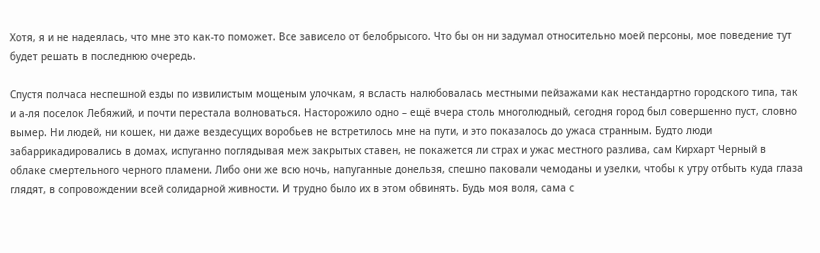Хотя, я и не надеялась, что мне это как-то поможет. Все зависело от белобрысого. Что бы он ни задумал относительно моей персоны, мое поведение тут будет решать в последнюю очередь.

Спустя полчаса неспешной езды по извилистым мощеным улочкам, я всласть налюбовалась местными пейзажами как нестандартно городского типа, так и а-ля поселок Лебяжий, и почти перестала волноваться. Насторожило одно – ещё вчера столь многолюдный, сегодня город был совершенно пуст, словно вымер. Ни людей, ни кошек, ни даже вездесущих воробьев не встретилось мне на пути, и это показалось до ужаса странным. Будто люди забаррикадировались в домах, испуганно поглядывая меж закрытых ставен, не покажется ли страх и ужас местного разлива, сам Кирхарт Черный в облаке смертельного черного пламени. Либо они же всю ночь, напуганные донельзя, спешно паковали чемоданы и узелки, чтобы к утру отбыть куда глаза глядят, в сопровождении всей солидарной живности. И трудно было их в этом обвинять. Будь моя воля, сама с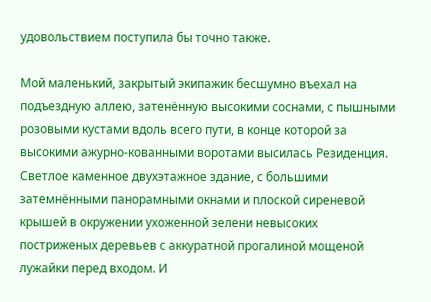удовольствием поступила бы точно также.

Мой маленький, закрытый экипажик бесшумно въехал на подъездную аллею, затенённую высокими соснами, с пышными розовыми кустами вдоль всего пути, в конце которой за высокими ажурно-кованными воротами высилась Резиденция. Светлое каменное двухэтажное здание, с большими затемнёнными панорамными окнами и плоской сиреневой крышей в окружении ухоженной зелени невысоких постриженых деревьев с аккуратной прогалиной мощеной лужайки перед входом. И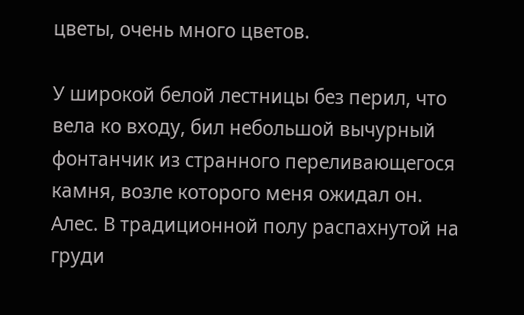цветы, очень много цветов.

У широкой белой лестницы без перил, что вела ко входу, бил небольшой вычурный фонтанчик из странного переливающегося камня, возле которого меня ожидал он. Алес. В традиционной полу распахнутой на груди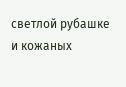светлой рубашке и кожаных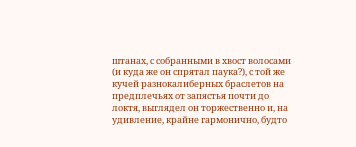штанах, с собранными в хвост волосами (и куда же он спрятал паука?), с той же кучей разнокалиберных браслетов на предплечьях от запястья почти до локтя, выглядел он торжественно и, на удивление, крайне гармонично, будто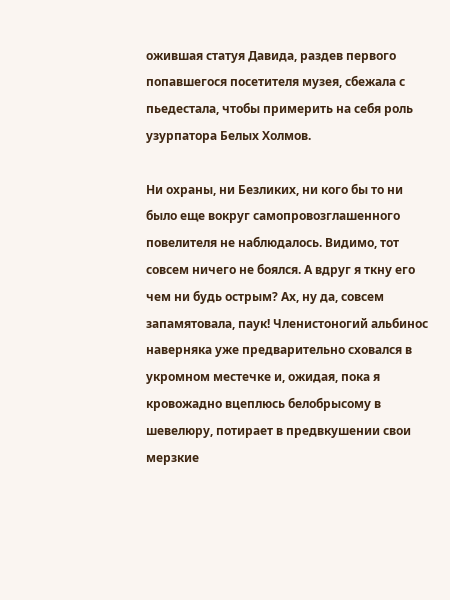ожившая статуя Давида, раздев первого попавшегося посетителя музея, сбежала с пьедестала, чтобы примерить на себя роль узурпатора Белых Холмов.

Ни охраны, ни Безликих, ни кого бы то ни было еще вокруг самопровозглашенного повелителя не наблюдалось. Видимо, тот совсем ничего не боялся. А вдруг я ткну его чем ни будь острым? Ах, ну да, совсем запамятовала, паук! Членистоногий альбинос наверняка уже предварительно сховался в укромном местечке и, ожидая, пока я кровожадно вцеплюсь белобрысому в шевелюру, потирает в предвкушении свои мерзкие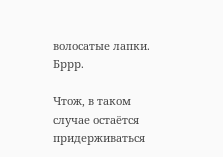волосатые лапки. Бррр.

Чтож, в таком случае остаётся придерживаться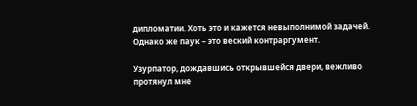дипломатии. Хоть это и кажется невыполнимой задачей. Однако же паук – это веский контраргумент.

Узурпатор, дождавшись открывшейся двери, вежливо протянул мне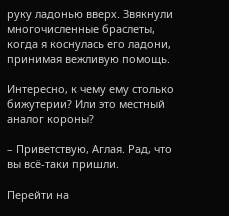руку ладонью вверх. Звякнули многочисленные браслеты, когда я коснулась его ладони, принимая вежливую помощь.

Интересно, к чему ему столько бижутерии? Или это местный аналог короны?

– Приветствую, Аглая. Рад, что вы всё-таки пришли.

Перейти на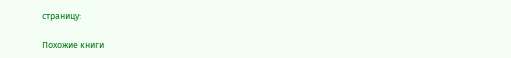страницу:

Похожие книги